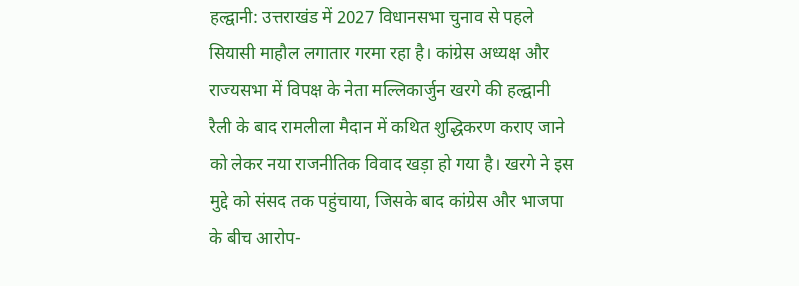हल्द्वानी: उत्तराखंड में 2027 विधानसभा चुनाव से पहले सियासी माहौल लगातार गरमा रहा है। कांग्रेस अध्यक्ष और राज्यसभा में विपक्ष के नेता मल्लिकार्जुन खरगे की हल्द्वानी रैली के बाद रामलीला मैदान में कथित शुद्धिकरण कराए जाने को लेकर नया राजनीतिक विवाद खड़ा हो गया है। खरगे ने इस मुद्दे को संसद तक पहुंचाया, जिसके बाद कांग्रेस और भाजपा के बीच आरोप-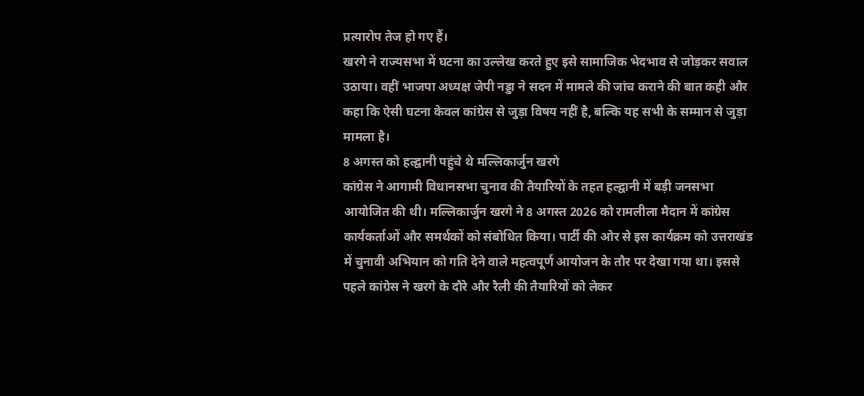प्रत्यारोप तेज हो गए हैं।
खरगे ने राज्यसभा में घटना का उल्लेख करते हुए इसे सामाजिक भेदभाव से जोड़कर सवाल उठाया। वहीं भाजपा अध्यक्ष जेपी नड्डा ने सदन में मामले की जांच कराने की बात कही और कहा कि ऐसी घटना केवल कांग्रेस से जुड़ा विषय नहीं है, बल्कि यह सभी के सम्मान से जुड़ा मामला है।
8 अगस्त को हल्द्वानी पहुंचे थे मल्लिकार्जुन खरगे
कांग्रेस ने आगामी विधानसभा चुनाव की तैयारियों के तहत हल्द्वानी में बड़ी जनसभा आयोजित की थी। मल्लिकार्जुन खरगे ने 8 अगस्त 2026 को रामलीला मैदान में कांग्रेस कार्यकर्ताओं और समर्थकों को संबोधित किया। पार्टी की ओर से इस कार्यक्रम को उत्तराखंड में चुनावी अभियान को गति देने वाले महत्वपूर्ण आयोजन के तौर पर देखा गया था। इससे पहले कांग्रेस ने खरगे के दौरे और रैली की तैयारियों को लेकर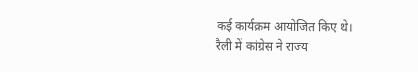कई कार्यक्रम आयोजित किए थे।
रैली में कांग्रेस ने राज्य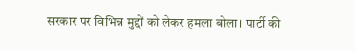सरकार पर विभिन्न मुद्दों को लेकर हमला बोला। पार्टी की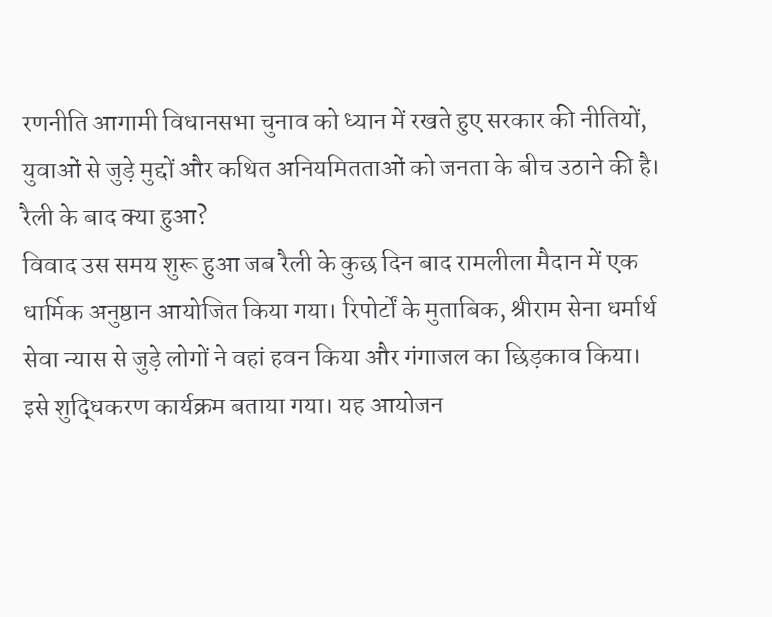रणनीति आगामी विधानसभा चुनाव को ध्यान में रखते हुए सरकार की नीतियों, युवाओं से जुड़े मुद्दों और कथित अनियमितताओं को जनता के बीच उठाने की है।
रैली के बाद क्या हुआ?
विवाद उस समय शुरू हुआ जब रैली के कुछ दिन बाद रामलीला मैदान में एक धार्मिक अनुष्ठान आयोजित किया गया। रिपोर्टों के मुताबिक, श्रीराम सेना धर्मार्थ सेवा न्यास से जुड़े लोगों ने वहां हवन किया और गंगाजल का छिड़काव किया। इसे शुद्धिकरण कार्यक्रम बताया गया। यह आयोजन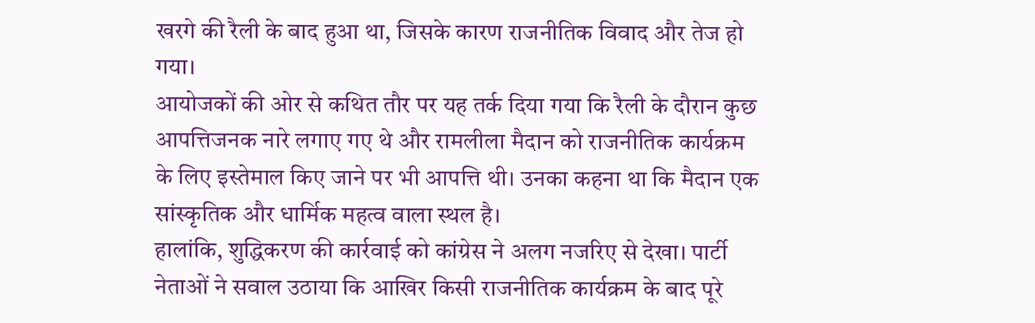खरगे की रैली के बाद हुआ था, जिसके कारण राजनीतिक विवाद और तेज हो गया।
आयोजकों की ओर से कथित तौर पर यह तर्क दिया गया कि रैली के दौरान कुछ आपत्तिजनक नारे लगाए गए थे और रामलीला मैदान को राजनीतिक कार्यक्रम के लिए इस्तेमाल किए जाने पर भी आपत्ति थी। उनका कहना था कि मैदान एक सांस्कृतिक और धार्मिक महत्व वाला स्थल है।
हालांकि, शुद्धिकरण की कार्रवाई को कांग्रेस ने अलग नजरिए से देखा। पार्टी नेताओं ने सवाल उठाया कि आखिर किसी राजनीतिक कार्यक्रम के बाद पूरे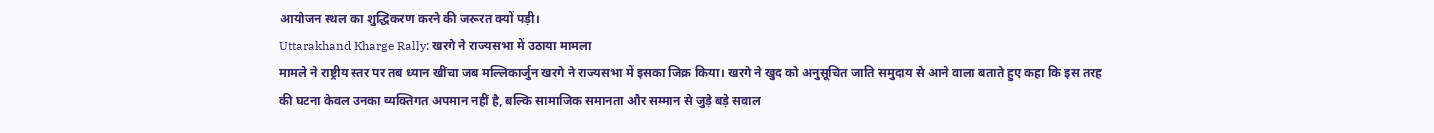आयोजन स्थल का शुद्धिकरण करने की जरूरत क्यों पड़ी।
Uttarakhand Kharge Rally: खरगे ने राज्यसभा में उठाया मामला
मामले ने राष्ट्रीय स्तर पर तब ध्यान खींचा जब मल्लिकार्जुन खरगे ने राज्यसभा में इसका जिक्र किया। खरगे ने खुद को अनुसूचित जाति समुदाय से आने वाला बताते हुए कहा कि इस तरह की घटना केवल उनका व्यक्तिगत अपमान नहीं है, बल्कि सामाजिक समानता और सम्मान से जुड़े बड़े सवाल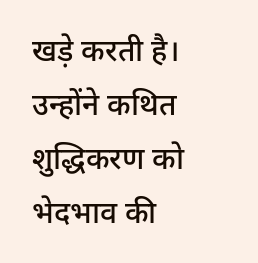खड़े करती है। उन्होंने कथित शुद्धिकरण को भेदभाव की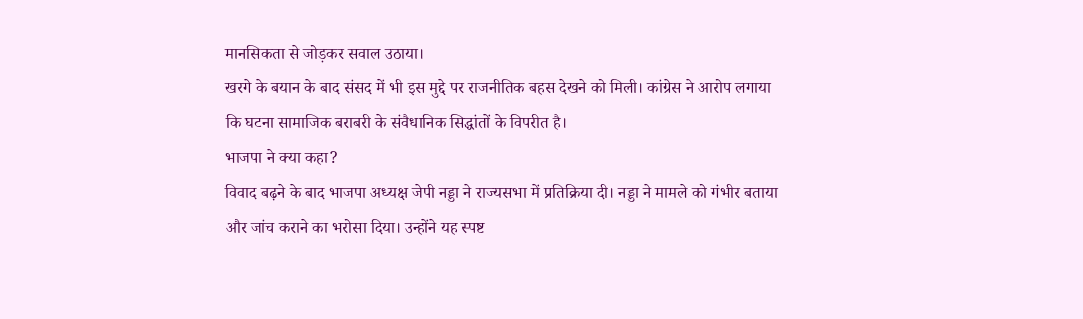मानसिकता से जोड़कर सवाल उठाया।
खरगे के बयान के बाद संसद में भी इस मुद्दे पर राजनीतिक बहस देखने को मिली। कांग्रेस ने आरोप लगाया कि घटना सामाजिक बराबरी के संवैधानिक सिद्धांतों के विपरीत है।
भाजपा ने क्या कहा?
विवाद बढ़ने के बाद भाजपा अध्यक्ष जेपी नड्डा ने राज्यसभा में प्रतिक्रिया दी। नड्डा ने मामले को गंभीर बताया और जांच कराने का भरोसा दिया। उन्होंने यह स्पष्ट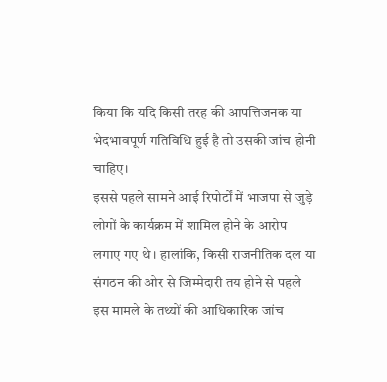किया कि यदि किसी तरह की आपत्तिजनक या भेदभावपूर्ण गतिविधि हुई है तो उसकी जांच होनी चाहिए।
इससे पहले सामने आई रिपोर्टों में भाजपा से जुड़े लोगों के कार्यक्रम में शामिल होने के आरोप लगाए गए थे। हालांकि, किसी राजनीतिक दल या संगठन की ओर से जिम्मेदारी तय होने से पहले इस मामले के तथ्यों की आधिकारिक जांच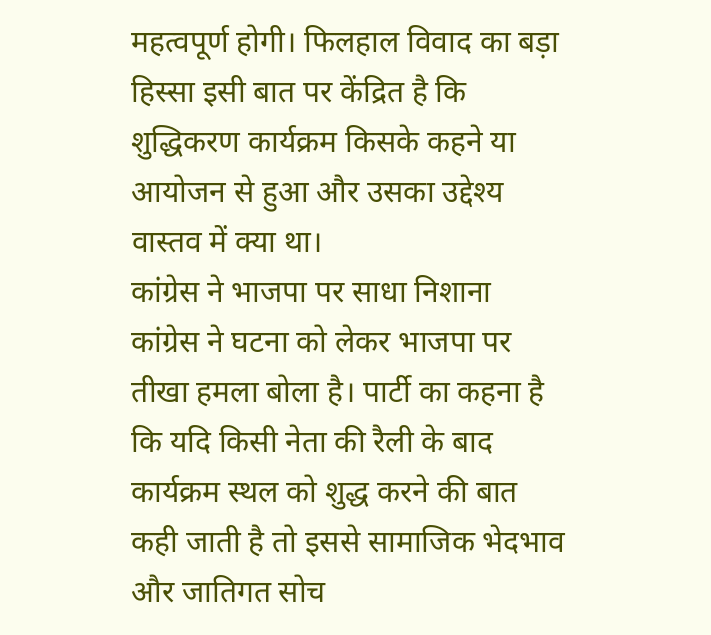महत्वपूर्ण होगी। फिलहाल विवाद का बड़ा हिस्सा इसी बात पर केंद्रित है कि शुद्धिकरण कार्यक्रम किसके कहने या आयोजन से हुआ और उसका उद्देश्य वास्तव में क्या था।
कांग्रेस ने भाजपा पर साधा निशाना
कांग्रेस ने घटना को लेकर भाजपा पर तीखा हमला बोला है। पार्टी का कहना है कि यदि किसी नेता की रैली के बाद कार्यक्रम स्थल को शुद्ध करने की बात कही जाती है तो इससे सामाजिक भेदभाव और जातिगत सोच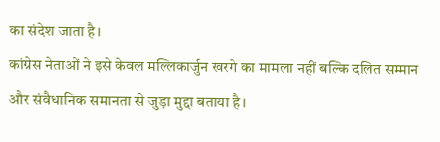का संदेश जाता है।
कांग्रेस नेताओं ने इसे केवल मल्लिकार्जुन खरगे का मामला नहीं बल्कि दलित सम्मान और संवैधानिक समानता से जुड़ा मुद्दा बताया है।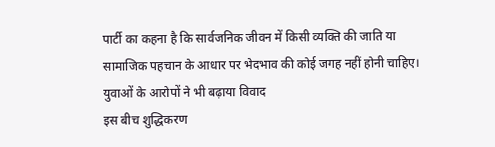पार्टी का कहना है कि सार्वजनिक जीवन में किसी व्यक्ति की जाति या सामाजिक पहचान के आधार पर भेदभाव की कोई जगह नहीं होनी चाहिए।
युवाओं के आरोपों ने भी बढ़ाया विवाद
इस बीच शुद्धिकरण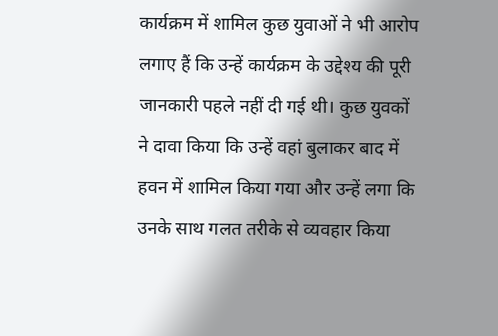कार्यक्रम में शामिल कुछ युवाओं ने भी आरोप लगाए हैं कि उन्हें कार्यक्रम के उद्देश्य की पूरी जानकारी पहले नहीं दी गई थी। कुछ युवकों ने दावा किया कि उन्हें वहां बुलाकर बाद में हवन में शामिल किया गया और उन्हें लगा कि उनके साथ गलत तरीके से व्यवहार किया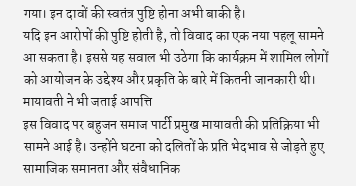गया। इन दावों की स्वतंत्र पुष्टि होना अभी बाकी है।
यदि इन आरोपों की पुष्टि होती है, तो विवाद का एक नया पहलू सामने आ सकता है। इससे यह सवाल भी उठेगा कि कार्यक्रम में शामिल लोगों को आयोजन के उद्देश्य और प्रकृति के बारे में कितनी जानकारी थी।
मायावती ने भी जताई आपत्ति
इस विवाद पर बहुजन समाज पार्टी प्रमुख मायावती की प्रतिक्रिया भी सामने आई है। उन्होंने घटना को दलितों के प्रति भेदभाव से जोड़ते हुए सामाजिक समानता और संवैधानिक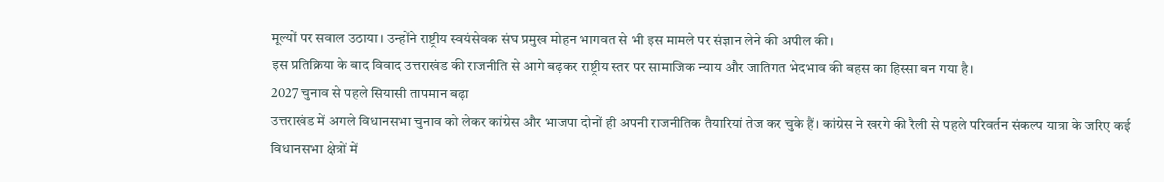मूल्यों पर सवाल उठाया। उन्होंने राष्ट्रीय स्वयंसेवक संघ प्रमुख मोहन भागवत से भी इस मामले पर संज्ञान लेने की अपील की।
इस प्रतिक्रिया के बाद विवाद उत्तराखंड की राजनीति से आगे बढ़कर राष्ट्रीय स्तर पर सामाजिक न्याय और जातिगत भेदभाव की बहस का हिस्सा बन गया है।
2027 चुनाव से पहले सियासी तापमान बढ़ा
उत्तराखंड में अगले विधानसभा चुनाव को लेकर कांग्रेस और भाजपा दोनों ही अपनी राजनीतिक तैयारियां तेज कर चुके हैं। कांग्रेस ने खरगे की रैली से पहले परिवर्तन संकल्प यात्रा के जरिए कई विधानसभा क्षेत्रों में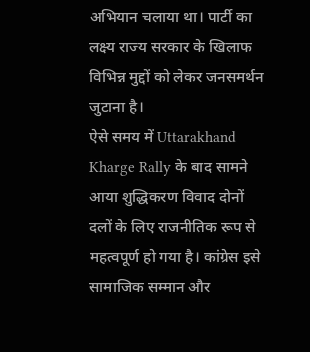अभियान चलाया था। पार्टी का लक्ष्य राज्य सरकार के खिलाफ विभिन्न मुद्दों को लेकर जनसमर्थन जुटाना है।
ऐसे समय में Uttarakhand Kharge Rally के बाद सामने आया शुद्धिकरण विवाद दोनों दलों के लिए राजनीतिक रूप से महत्वपूर्ण हो गया है। कांग्रेस इसे सामाजिक सम्मान और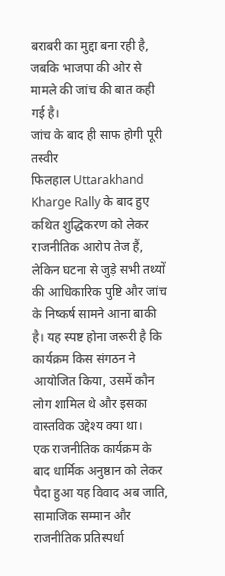बराबरी का मुद्दा बना रही है, जबकि भाजपा की ओर से मामले की जांच की बात कही गई है।
जांच के बाद ही साफ होगी पूरी तस्वीर
फिलहाल Uttarakhand Kharge Rally के बाद हुए कथित शुद्धिकरण को लेकर राजनीतिक आरोप तेज हैं, लेकिन घटना से जुड़े सभी तथ्यों की आधिकारिक पुष्टि और जांच के निष्कर्ष सामने आना बाकी है। यह स्पष्ट होना जरूरी है कि कार्यक्रम किस संगठन ने आयोजित किया, उसमें कौन लोग शामिल थे और इसका वास्तविक उद्देश्य क्या था।
एक राजनीतिक कार्यक्रम के बाद धार्मिक अनुष्ठान को लेकर पैदा हुआ यह विवाद अब जाति, सामाजिक सम्मान और राजनीतिक प्रतिस्पर्धा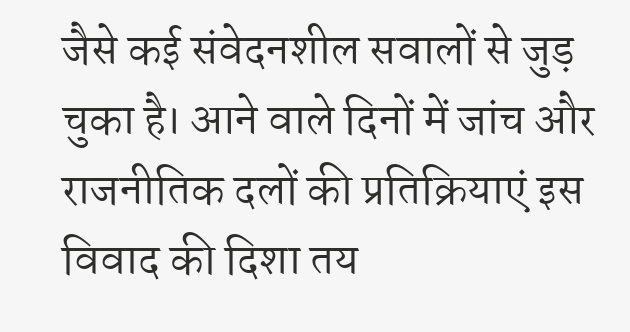जैसे कई संवेदनशील सवालों से जुड़ चुका है। आने वाले दिनों में जांच और राजनीतिक दलों की प्रतिक्रियाएं इस विवाद की दिशा तय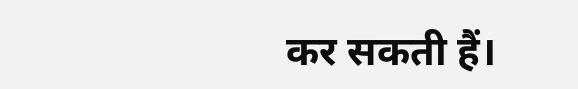कर सकती हैं।